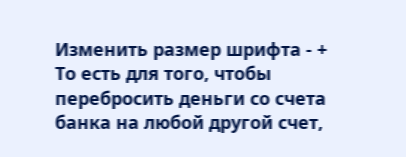Изменить размер шрифта - +
То есть для того, чтобы перебросить деньги со счета банка на любой другой счет,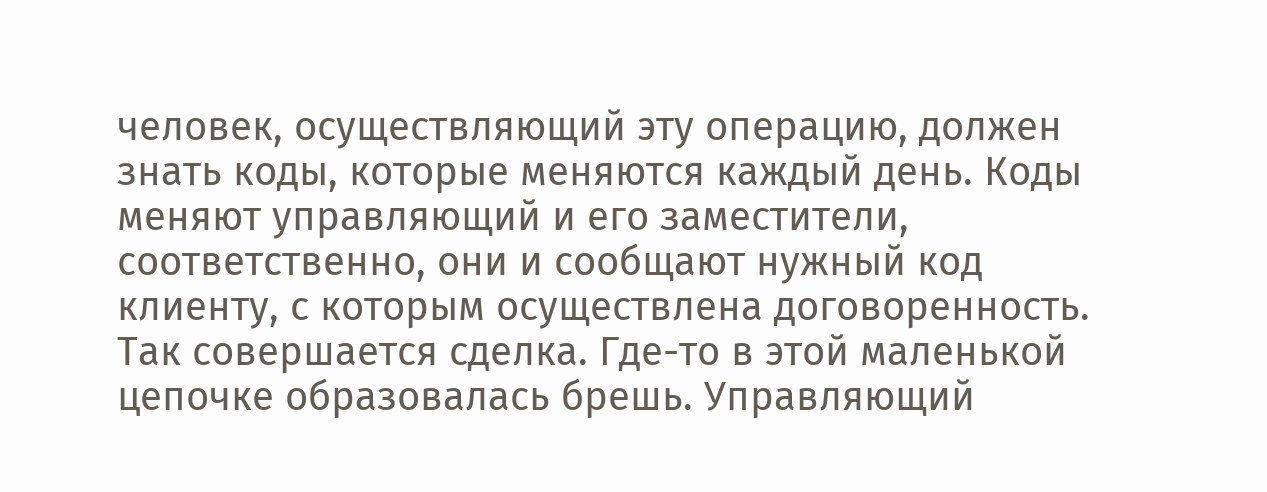человек, осуществляющий эту операцию, должен знать коды, которые меняются каждый день. Коды меняют управляющий и его заместители, соответственно, они и сообщают нужный код клиенту, с которым осуществлена договоренность. Так совершается сделка. Где-то в этой маленькой цепочке образовалась брешь. Управляющий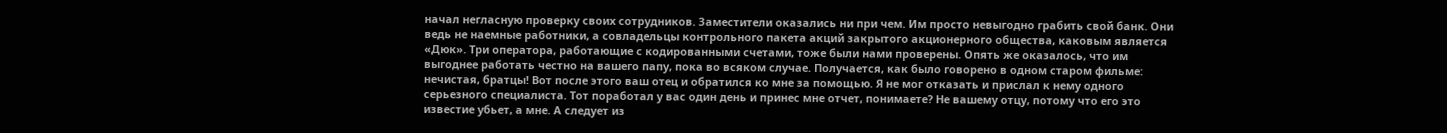начал негласную проверку своих сотрудников. Заместители оказались ни при чем. Им просто невыгодно грабить свой банк. Они ведь не наемные работники, а совладельцы контрольного пакета акций закрытого акционерного общества, каковым является «Дюк». Три оператора, работающие с кодированными счетами, тоже были нами проверены. Опять же оказалось, что им выгоднее работать честно на вашего папу, пока во всяком случае. Получается, как было говорено в одном старом фильме: нечистая, братцы! Вот после этого ваш отец и обратился ко мне за помощью. Я не мог отказать и прислал к нему одного серьезного специалиста. Тот поработал у вас один день и принес мне отчет, понимаете? Не вашему отцу, потому что его это известие убьет, а мне. А следует из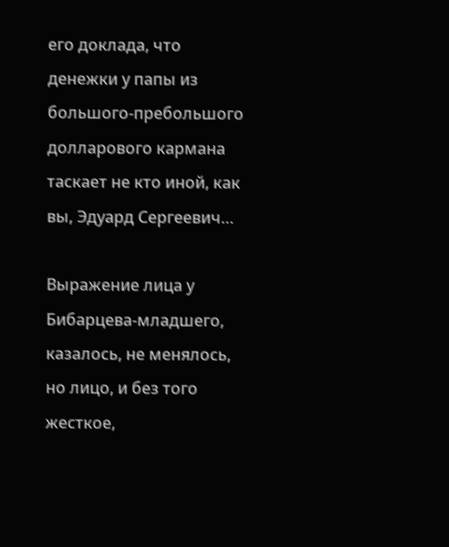его доклада, что денежки у папы из большого-пребольшого долларового кармана таскает не кто иной, как вы, Эдуард Сергеевич…

Выражение лица у Бибарцева-младшего, казалось, не менялось, но лицо, и без того жесткое,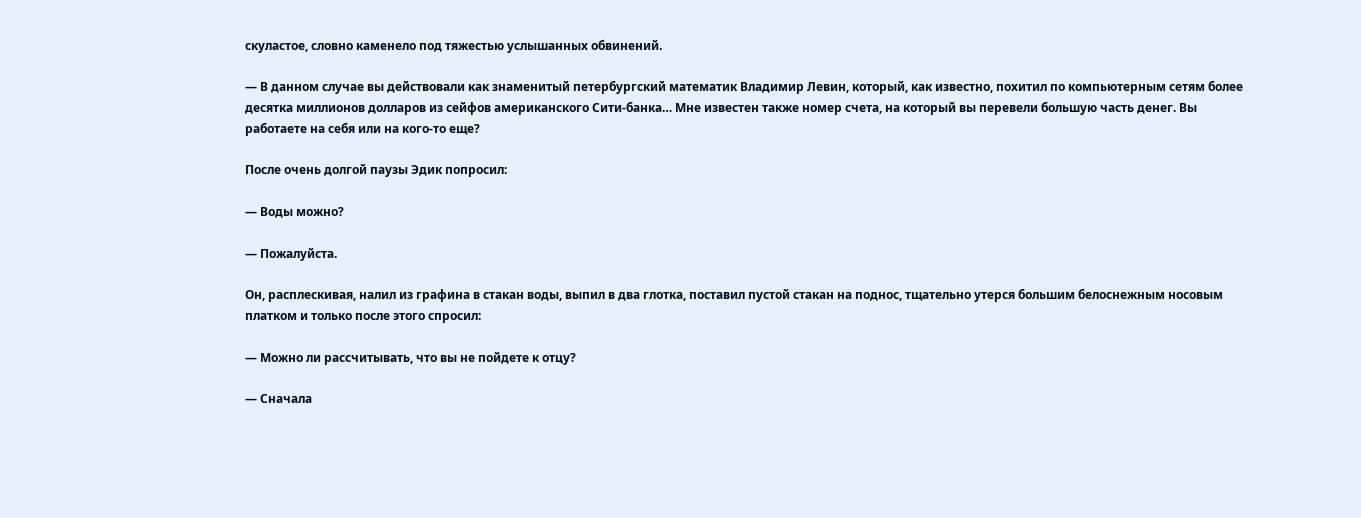скуластое, словно каменело под тяжестью услышанных обвинений.

— В данном случае вы действовали как знаменитый петербургский математик Владимир Левин, который, как известно, похитил по компьютерным сетям более десятка миллионов долларов из сейфов американского Сити-банка… Мне известен также номер счета, на который вы перевели большую часть денег. Вы работаете на себя или на кого-то еще?

После очень долгой паузы Эдик попросил:

— Воды можно?

— Пожалуйста.

Он, расплескивая, налил из графина в стакан воды, выпил в два глотка, поставил пустой стакан на поднос, тщательно утерся большим белоснежным носовым платком и только после этого спросил:

— Можно ли рассчитывать, что вы не пойдете к отцу?

— Сначала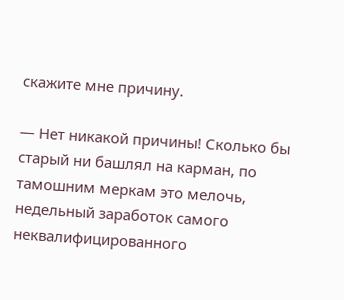скажите мне причину.

— Нет никакой причины! Сколько бы старый ни башлял на карман, по тамошним меркам это мелочь, недельный заработок самого неквалифицированного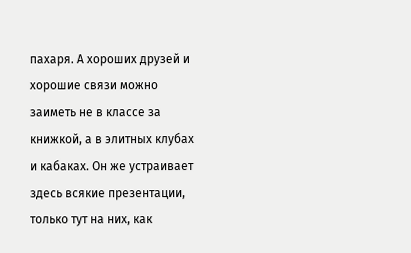пахаря. А хороших друзей и хорошие связи можно заиметь не в классе за книжкой, а в элитных клубах и кабаках. Он же устраивает здесь всякие презентации, только тут на них, как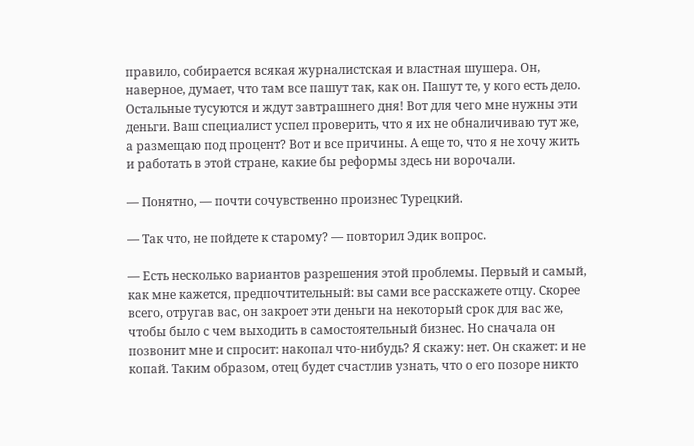правило, собирается всякая журналистская и властная шушера. Он, наверное, думает, что там все пашут так, как он. Пашут те, у кого есть дело. Остальные тусуются и ждут завтрашнего дня! Вот для чего мне нужны эти деньги. Ваш специалист успел проверить, что я их не обналичиваю тут же, а размещаю под процент? Вот и все причины. А еще то, что я не хочу жить и работать в этой стране, какие бы реформы здесь ни ворочали.

— Понятно, — почти сочувственно произнес Турецкий.

— Так что, не пойдете к старому? — повторил Эдик вопрос.

— Есть несколько вариантов разрешения этой проблемы. Первый и самый, как мне кажется, предпочтительный: вы сами все расскажете отцу. Скорее всего, отругав вас, он закроет эти деньги на некоторый срок для вас же, чтобы было с чем выходить в самостоятельный бизнес. Но сначала он позвонит мне и спросит: накопал что-нибудь? Я скажу: нет. Он скажет: и не копай. Таким образом, отец будет счастлив узнать, что о его позоре никто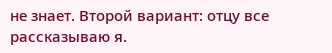не знает. Второй вариант: отцу все рассказываю я.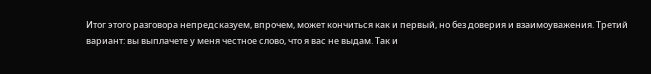Итог этого разговора непредсказуем, впрочем, может кончиться как и первый, но без доверия и взаимоуважения. Третий вариант: вы выплачете у меня честное слово, что я вас не выдам. Так и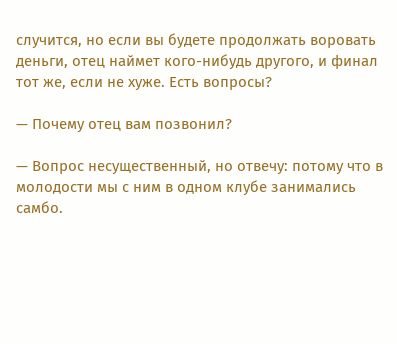случится, но если вы будете продолжать воровать деньги, отец наймет кого-нибудь другого, и финал тот же, если не хуже. Есть вопросы?

— Почему отец вам позвонил?

— Вопрос несущественный, но отвечу: потому что в молодости мы с ним в одном клубе занимались самбо.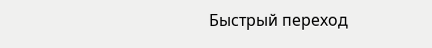Быстрый переход